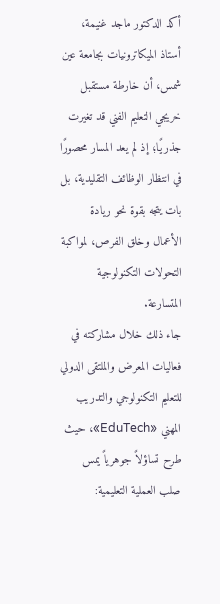أكد الدكتور ماجد غنيمة، أستاذ الميكاترونيات بجامعة عين شمس، أن خارطة مستقبل خريجي التعليم الفني قد تغيرت جذريًا؛ إذ لم يعد المسار محصورًا في انتظار الوظائف التقليدية، بل بات يتجه بقوة نحو ريادة الأعمال وخلق الفرص، لمواكبة التحولات التكنولوجية المتسارعة.
جاء ذلك خلال مشاركته في فعاليات المعرض والملتقى الدولي للتعليم التكنولوجي والتدريب المهني «EduTech»، حيث طرح تساؤلاً جوهرياً يمس صلب العملية التعليمية: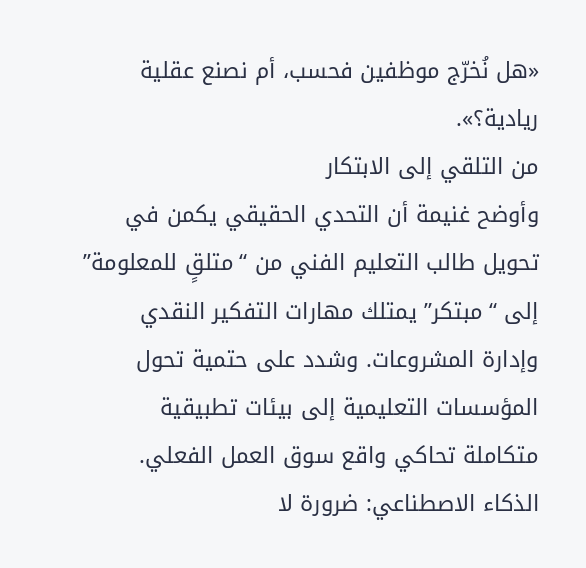«هل نُخرّج موظفين فحسب، أم نصنع عقلية ريادية؟».
من التلقي إلى الابتكار
وأوضح غنيمة أن التحدي الحقيقي يكمن في تحويل طالب التعليم الفني من “متلقٍ للمعلومة” إلى “مبتكر” يمتلك مهارات التفكير النقدي وإدارة المشروعات. وشدد على حتمية تحول المؤسسات التعليمية إلى بيئات تطبيقية متكاملة تحاكي واقع سوق العمل الفعلي.
الذكاء الاصطناعي: ضرورة لا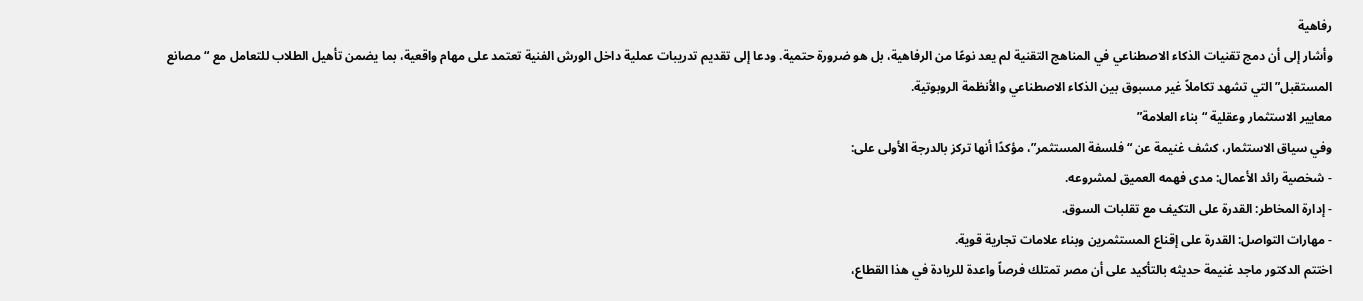رفاهية
وأشار إلى أن دمج تقنيات الذكاء الاصطناعي في المناهج التقنية لم يعد نوعًا من الرفاهية، بل هو ضرورة حتمية. ودعا إلى تقديم تدريبات عملية داخل الورش الفنية تعتمد على مهام واقعية، بما يضمن تأهيل الطلاب للتعامل مع “مصانع المستقبل” التي تشهد تكاملاً غير مسبوق بين الذكاء الاصطناعي والأنظمة الروبوتية.
معايير الاستثمار وعقلية “بناء العلامة”
وفي سياق الاستثمار، كشف غنيمة عن “فلسفة المستثمر”، مؤكدًا أنها تركز بالدرجة الأولى على:
- شخصية رائد الأعمال: مدى فهمه العميق لمشروعه.
- إدارة المخاطر: القدرة على التكيف مع تقلبات السوق.
- مهارات التواصل: القدرة على إقناع المستثمرين وبناء علامات تجارية قوية.
اختتم الدكتور ماجد غنيمة حديثه بالتأكيد على أن مصر تمتلك فرصاً واعدة للريادة في هذا القطاع،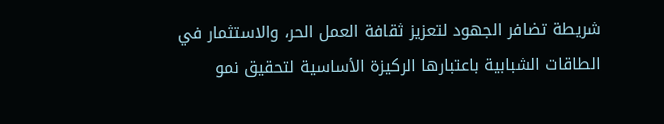شريطة تضافر الجهود لتعزيز ثقافة العمل الحر، والاستثمار في الطاقات الشبابية باعتبارها الركيزة الأساسية لتحقيق نمو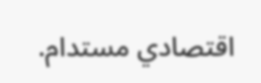اقتصادي مستدام.